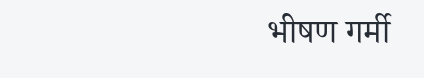भीषण गर्मी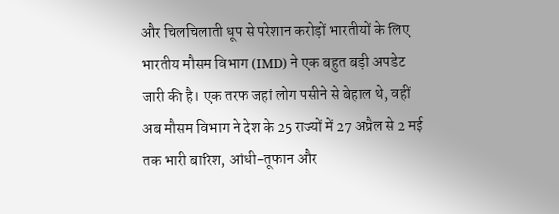और चिलचिलाती धूप से परेशान करोड़ों भारतीयों के लिए भारतीय मौसम विभाग (IMD) ने एक बहुत बड़ी अपडेट जारी की है। एक तरफ जहां लोग पसीने से बेहाल थे, वहीं अब मौसम विभाग ने देश के 25 राज्यों में 27 अप्रैल से 2 मई तक भारी बारिश, आंधी-तूफान और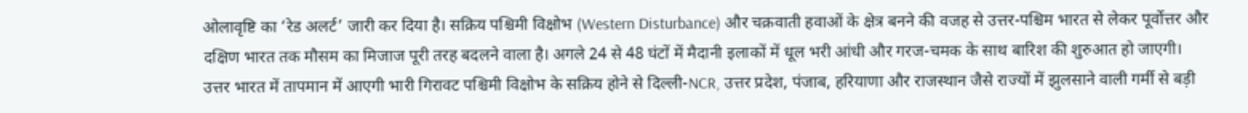ओलावृष्टि का ‘रेड अलर्ट’ जारी कर दिया है। सक्रिय पश्चिमी विक्षोभ (Western Disturbance) और चक्रवाती हवाओं के क्षेत्र बनने की वजह से उत्तर-पश्चिम भारत से लेकर पूर्वोत्तर और दक्षिण भारत तक मौसम का मिजाज पूरी तरह बदलने वाला है। अगले 24 से 48 घंटों में मैदानी इलाकों में धूल भरी आंधी और गरज-चमक के साथ बारिश की शुरुआत हो जाएगी।
उत्तर भारत में तापमान में आएगी भारी गिरावट पश्चिमी विक्षोभ के सक्रिय होने से दिल्ली-NCR, उत्तर प्रदेश, पंजाब, हरियाणा और राजस्थान जैसे राज्यों में झुलसाने वाली गर्मी से बड़ी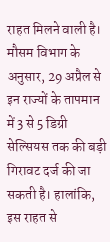राहत मिलने वाली है। मौसम विभाग के अनुसार, 29 अप्रैल से इन राज्यों के तापमान में 3 से 5 डिग्री सेल्सियस तक की बड़ी गिरावट दर्ज की जा सकती है। हालांकि, इस राहत से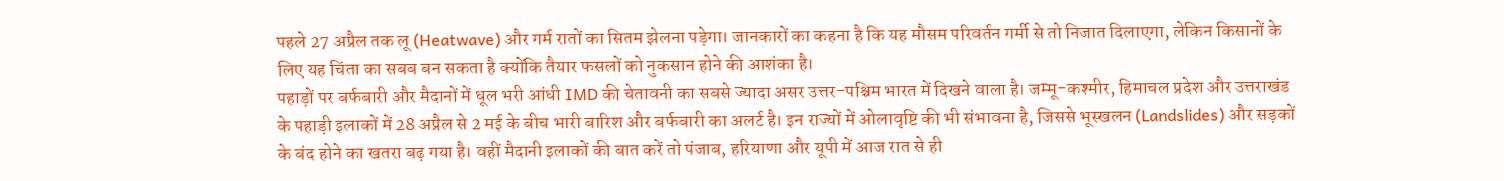पहले 27 अप्रैल तक लू (Heatwave) और गर्म रातों का सितम झेलना पड़ेगा। जानकारों का कहना है कि यह मौसम परिवर्तन गर्मी से तो निजात दिलाएगा, लेकिन किसानों के लिए यह चिंता का सबब बन सकता है क्योंकि तैयार फसलों को नुकसान होने की आशंका है।
पहाड़ों पर बर्फबारी और मैदानों में धूल भरी आंधी IMD की चेतावनी का सबसे ज्यादा असर उत्तर-पश्चिम भारत में दिखने वाला है। जम्मू-कश्मीर, हिमाचल प्रदेश और उत्तराखंड के पहाड़ी इलाकों में 28 अप्रैल से 2 मई के बीच भारी बारिश और बर्फबारी का अलर्ट है। इन राज्यों में ओलावृष्टि की भी संभावना है, जिससे भूस्खलन (Landslides) और सड़कों के बंद होने का खतरा बढ़ गया है। वहीं मैदानी इलाकों की बात करें तो पंजाब, हरियाणा और यूपी में आज रात से ही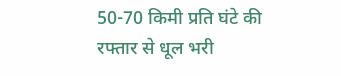50-70 किमी प्रति घंटे की रफ्तार से धूल भरी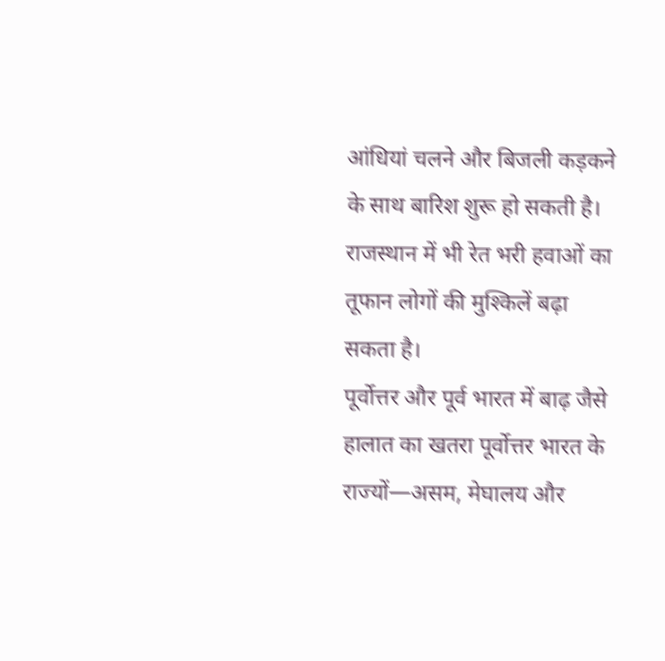आंधियां चलने और बिजली कड़कने के साथ बारिश शुरू हो सकती है। राजस्थान में भी रेत भरी हवाओं का तूफान लोगों की मुश्किलें बढ़ा सकता है।
पूर्वोत्तर और पूर्व भारत में बाढ़ जैसे हालात का खतरा पूर्वोत्तर भारत के राज्यों—असम, मेघालय और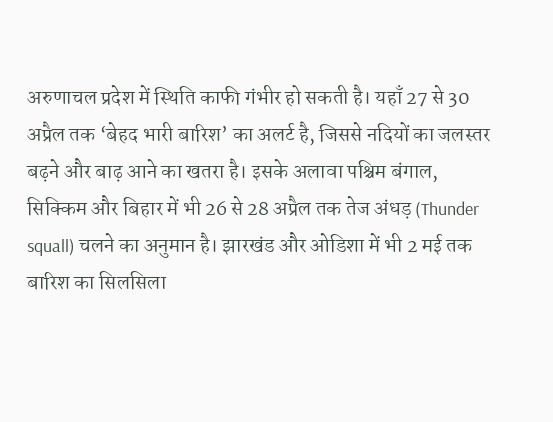अरुणाचल प्रदेश में स्थिति काफी गंभीर हो सकती है। यहाँ 27 से 30 अप्रैल तक ‘बेहद भारी बारिश’ का अलर्ट है, जिससे नदियों का जलस्तर बढ़ने और बाढ़ आने का खतरा है। इसके अलावा पश्चिम बंगाल, सिक्किम और बिहार में भी 26 से 28 अप्रैल तक तेज अंधड़ (Thunder squall) चलने का अनुमान है। झारखंड और ओडिशा में भी 2 मई तक बारिश का सिलसिला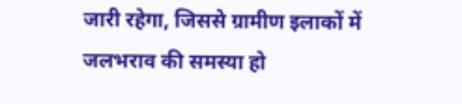जारी रहेगा, जिससे ग्रामीण इलाकों में जलभराव की समस्या हो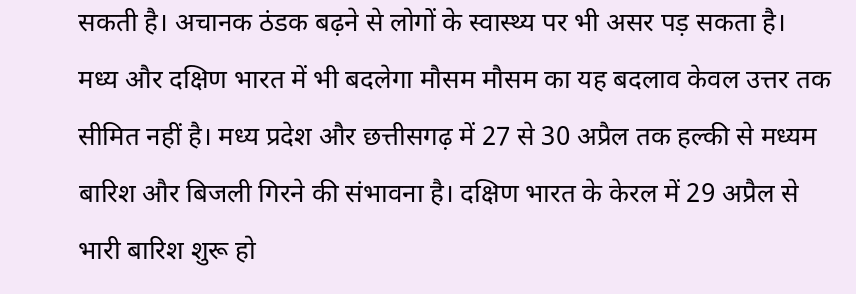सकती है। अचानक ठंडक बढ़ने से लोगों के स्वास्थ्य पर भी असर पड़ सकता है।
मध्य और दक्षिण भारत में भी बदलेगा मौसम मौसम का यह बदलाव केवल उत्तर तक सीमित नहीं है। मध्य प्रदेश और छत्तीसगढ़ में 27 से 30 अप्रैल तक हल्की से मध्यम बारिश और बिजली गिरने की संभावना है। दक्षिण भारत के केरल में 29 अप्रैल से भारी बारिश शुरू हो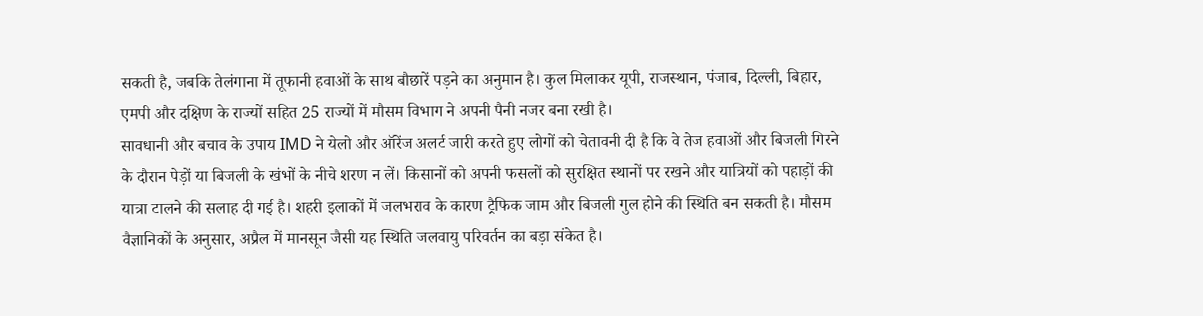सकती है, जबकि तेलंगाना में तूफानी हवाओं के साथ बौछारें पड़ने का अनुमान है। कुल मिलाकर यूपी, राजस्थान, पंजाब, दिल्ली, बिहार, एमपी और दक्षिण के राज्यों सहित 25 राज्यों में मौसम विभाग ने अपनी पैनी नजर बना रखी है।
सावधानी और बचाव के उपाय IMD ने येलो और ऑरेंज अलर्ट जारी करते हुए लोगों को चेतावनी दी है कि वे तेज हवाओं और बिजली गिरने के दौरान पेड़ों या बिजली के खंभों के नीचे शरण न लें। किसानों को अपनी फसलों को सुरक्षित स्थानों पर रखने और यात्रियों को पहाड़ों की यात्रा टालने की सलाह दी गई है। शहरी इलाकों में जलभराव के कारण ट्रैफिक जाम और बिजली गुल होने की स्थिति बन सकती है। मौसम वैज्ञानिकों के अनुसार, अप्रैल में मानसून जैसी यह स्थिति जलवायु परिवर्तन का बड़ा संकेत है।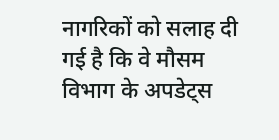नागरिकों को सलाह दी गई है कि वे मौसम विभाग के अपडेट्स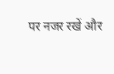पर नजर रखें और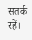सतर्क रहें।